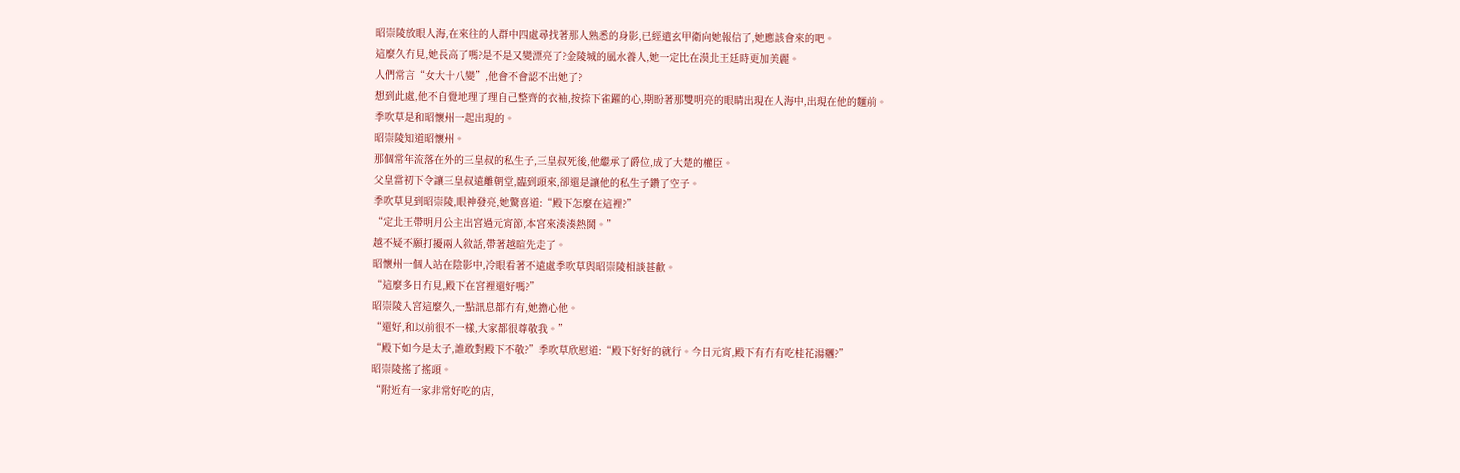昭崇陵放眼人海,在來往的人群中四處尋找著那人熟悉的身影,已經遣玄甲衛向她報信了,她應該會來的吧。
這麼久冇見,她長高了嗎?是不是又變漂亮了?金陵城的風水養人,她一定比在漠北王廷時更加美麗。
人們常言“女大十八變”,他會不會認不出她了?
想到此處,他不自覺地理了理自己整齊的衣袖,按捺下雀躍的心,期盼著那雙明亮的眼睛出現在人海中,出現在他的麵前。
季吹草是和昭懷州一起出現的。
昭崇陵知道昭懷州。
那個常年流落在外的三皇叔的私生子,三皇叔死後,他繼承了爵位,成了大楚的權臣。
父皇當初下令讓三皇叔遠離朝堂,臨到頭來,卻還是讓他的私生子鑽了空子。
季吹草見到昭崇陵,眼神發亮,她驚喜道:“殿下怎麼在這裡?”
“定北王帶明月公主出宮過元宵節,本宮來湊湊熱鬨。”
越不疑不願打擾兩人敘話,帶著越暄先走了。
昭懷州一個人站在陰影中,冷眼看著不遠處季吹草與昭崇陵相談甚歡。
“這麼多日冇見,殿下在宮裡還好嗎?”
昭崇陵入宮這麼久,一點訊息都冇有,她擔心他。
“還好,和以前很不一樣,大家都很尊敬我。”
“殿下如今是太子,誰敢對殿下不敬?”季吹草欣慰道:“殿下好好的就行。今日元宵,殿下有冇有吃桂花湯糰?”
昭崇陵搖了搖頭。
“附近有一家非常好吃的店,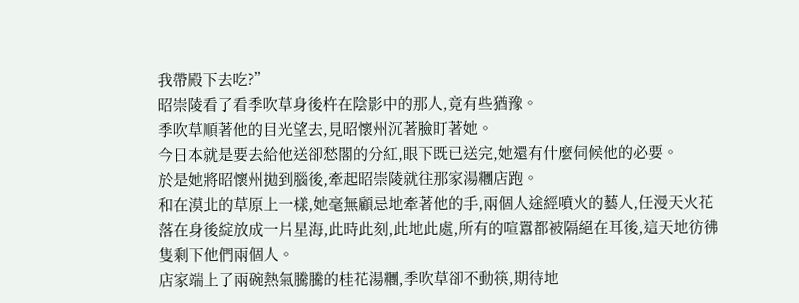我帶殿下去吃?”
昭崇陵看了看季吹草身後杵在陰影中的那人,竟有些猶豫。
季吹草順著他的目光望去,見昭懷州沉著臉盯著她。
今日本就是要去給他送卻愁閣的分紅,眼下既已送完,她還有什麼伺候他的必要。
於是她將昭懷州拋到腦後,牽起昭崇陵就往那家湯糰店跑。
和在漠北的草原上一樣,她毫無顧忌地牽著他的手,兩個人途經噴火的藝人,任漫天火花落在身後綻放成一片星海,此時此刻,此地此處,所有的喧囂都被隔絕在耳後,這天地彷彿隻剩下他們兩個人。
店家端上了兩碗熱氣騰騰的桂花湯糰,季吹草卻不動筷,期待地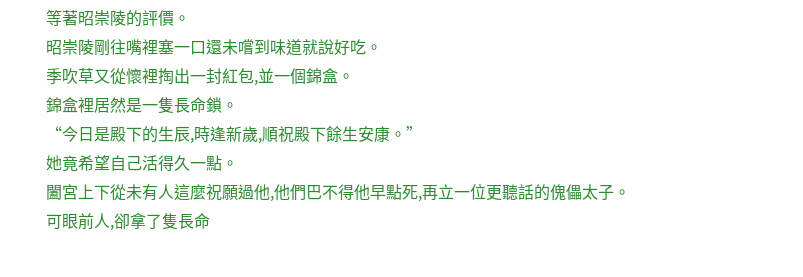等著昭崇陵的評價。
昭崇陵剛往嘴裡塞一口還未嚐到味道就說好吃。
季吹草又從懷裡掏出一封紅包,並一個錦盒。
錦盒裡居然是一隻長命鎖。
“今日是殿下的生辰,時逢新歲,順祝殿下餘生安康。”
她竟希望自己活得久一點。
闔宮上下從未有人這麼祝願過他,他們巴不得他早點死,再立一位更聽話的傀儡太子。
可眼前人,卻拿了隻長命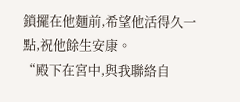鎖擺在他麵前,希望他活得久一點,祝他餘生安康。
“殿下在宮中,與我聯絡自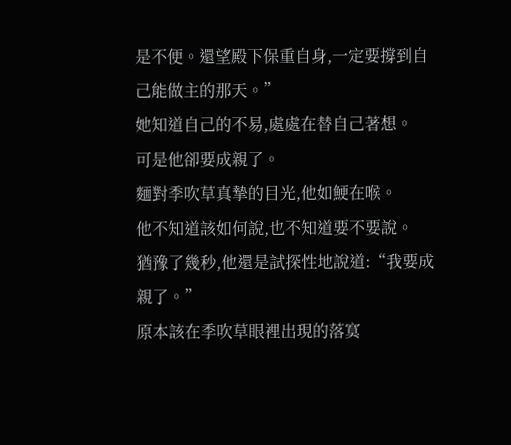是不便。還望殿下保重自身,一定要撐到自己能做主的那天。”
她知道自己的不易,處處在替自己著想。
可是他卻要成親了。
麵對季吹草真摯的目光,他如鯁在喉。
他不知道該如何說,也不知道要不要說。
猶豫了幾秒,他還是試探性地說道:“我要成親了。”
原本該在季吹草眼裡出現的落寞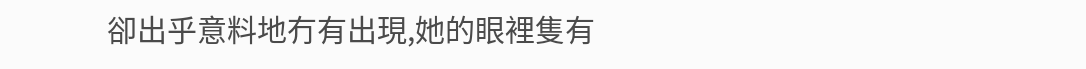卻出乎意料地冇有出現,她的眼裡隻有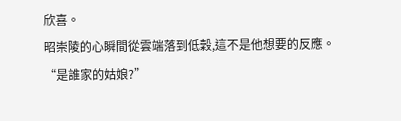欣喜。
昭崇陵的心瞬間從雲端落到低穀,這不是他想要的反應。
“是誰家的姑娘?”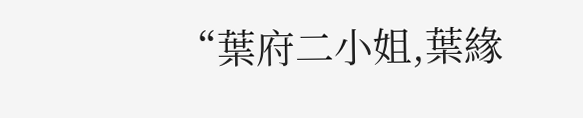“葉府二小姐,葉緣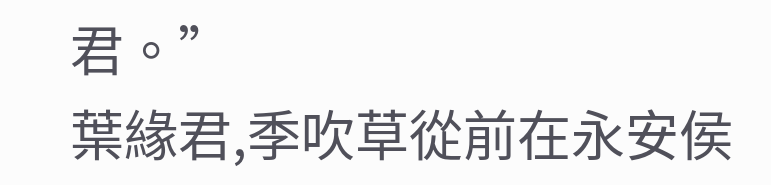君。”
葉緣君,季吹草從前在永安侯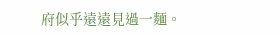府似乎遠遠見過一麵。